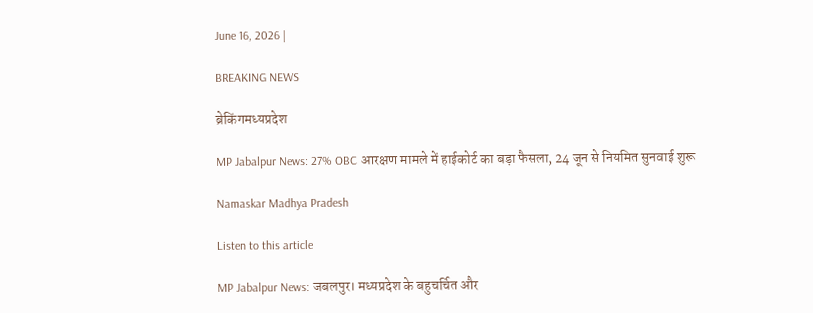June 16, 2026 |

BREAKING NEWS

ब्रेकिंगमध्यप्रदेश

MP Jabalpur News: 27% OBC आरक्षण मामले में हाईकोर्ट का बड़ा फैसला, 24 जून से नियमित सुनवाई शुरू

Namaskar Madhya Pradesh

Listen to this article

MP Jabalpur News: जबलपुर। मध्यप्रदेश के बहुचर्चित और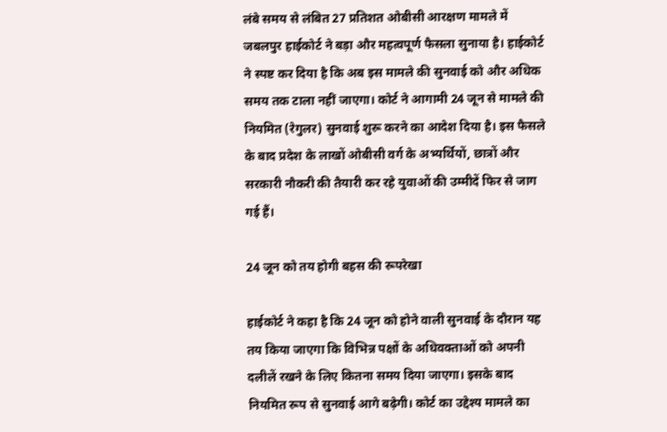लंबे समय से लंबित 27 प्रतिशत ओबीसी आरक्षण मामले में जबलपुर हाईकोर्ट ने बड़ा और महत्वपूर्ण फैसला सुनाया है। हाईकोर्ट ने स्पष्ट कर दिया है कि अब इस मामले की सुनवाई को और अधिक समय तक टाला नहीं जाएगा। कोर्ट ने आगामी 24 जून से मामले की नियमित (रेगुलर) सुनवाई शुरू करने का आदेश दिया है। इस फैसले के बाद प्रदेश के लाखों ओबीसी वर्ग के अभ्यर्थियों, छात्रों और सरकारी नौकरी की तैयारी कर रहे युवाओं की उम्मीदें फिर से जाग गई हैं।

24 जून को तय होगी बहस की रूपरेखा

हाईकोर्ट ने कहा है कि 24 जून को होने वाली सुनवाई के दौरान यह तय किया जाएगा कि विभिन्न पक्षों के अधिवक्ताओं को अपनी दलीलें रखने के लिए कितना समय दिया जाएगा। इसके बाद नियमित रूप से सुनवाई आगे बढ़ेगी। कोर्ट का उद्देश्य मामले का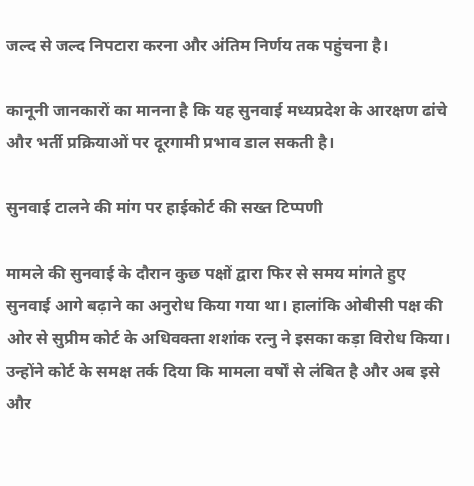जल्द से जल्द निपटारा करना और अंतिम निर्णय तक पहुंचना है।

कानूनी जानकारों का मानना है कि यह सुनवाई मध्यप्रदेश के आरक्षण ढांचे और भर्ती प्रक्रियाओं पर दूरगामी प्रभाव डाल सकती है।

सुनवाई टालने की मांग पर हाईकोर्ट की सख्त टिप्पणी

मामले की सुनवाई के दौरान कुछ पक्षों द्वारा फिर से समय मांगते हुए सुनवाई आगे बढ़ाने का अनुरोध किया गया था। हालांकि ओबीसी पक्ष की ओर से सुप्रीम कोर्ट के अधिवक्ता शशांक रत्नु ने इसका कड़ा विरोध किया। उन्होंने कोर्ट के समक्ष तर्क दिया कि मामला वर्षों से लंबित है और अब इसे और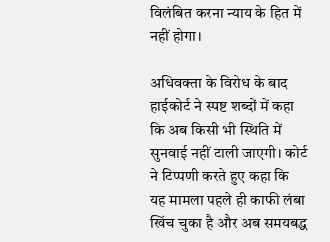विलंबित करना न्याय के हित में नहीं होगा।

अधिवक्ता के विरोध के बाद हाईकोर्ट ने स्पष्ट शब्दों में कहा कि अब किसी भी स्थिति में सुनवाई नहीं टाली जाएगी। कोर्ट ने टिप्पणी करते हुए कहा कि यह मामला पहले ही काफी लंबा खिंच चुका है और अब समयबद्ध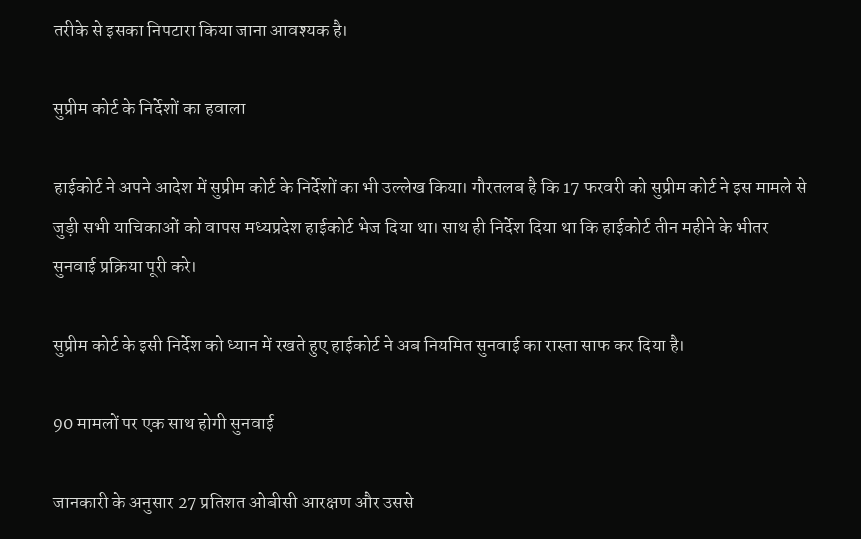तरीके से इसका निपटारा किया जाना आवश्यक है।

सुप्रीम कोर्ट के निर्देशों का हवाला

हाईकोर्ट ने अपने आदेश में सुप्रीम कोर्ट के निर्देशों का भी उल्लेख किया। गौरतलब है कि 17 फरवरी को सुप्रीम कोर्ट ने इस मामले से जुड़ी सभी याचिकाओं को वापस मध्यप्रदेश हाईकोर्ट भेज दिया था। साथ ही निर्देश दिया था कि हाईकोर्ट तीन महीने के भीतर सुनवाई प्रक्रिया पूरी करे।

सुप्रीम कोर्ट के इसी निर्देश को ध्यान में रखते हुए हाईकोर्ट ने अब नियमित सुनवाई का रास्ता साफ कर दिया है।

90 मामलों पर एक साथ होगी सुनवाई

जानकारी के अनुसार 27 प्रतिशत ओबीसी आरक्षण और उससे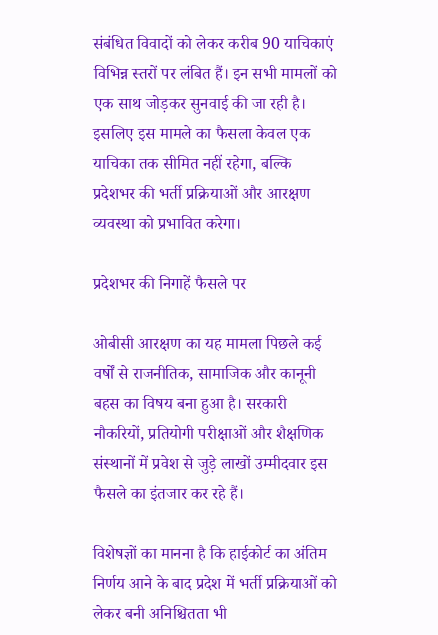संबंधित विवादों को लेकर करीब 90 याचिकाएं विभिन्न स्तरों पर लंबित हैं। इन सभी मामलों को एक साथ जोड़कर सुनवाई की जा रही है। इसलिए इस मामले का फैसला केवल एक याचिका तक सीमित नहीं रहेगा, बल्कि प्रदेशभर की भर्ती प्रक्रियाओं और आरक्षण व्यवस्था को प्रभावित करेगा।

प्रदेशभर की निगाहें फैसले पर

ओबीसी आरक्षण का यह मामला पिछले कई वर्षों से राजनीतिक, सामाजिक और कानूनी बहस का विषय बना हुआ है। सरकारी नौकरियों, प्रतियोगी परीक्षाओं और शैक्षणिक संस्थानों में प्रवेश से जुड़े लाखों उम्मीदवार इस फैसले का इंतजार कर रहे हैं।

विशेषज्ञों का मानना है कि हाईकोर्ट का अंतिम निर्णय आने के बाद प्रदेश में भर्ती प्रक्रियाओं को लेकर बनी अनिश्चितता भी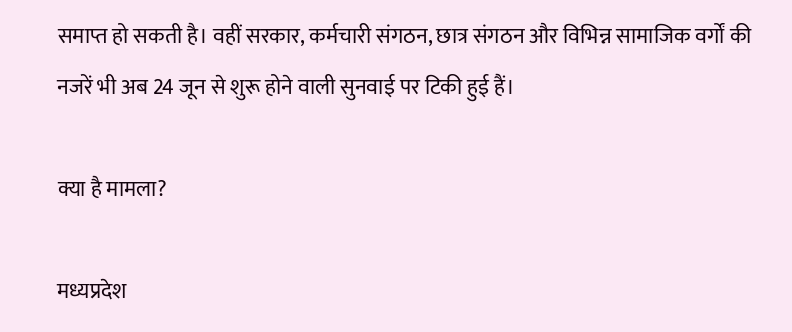समाप्त हो सकती है। वहीं सरकार, कर्मचारी संगठन, छात्र संगठन और विभिन्न सामाजिक वर्गों की नजरें भी अब 24 जून से शुरू होने वाली सुनवाई पर टिकी हुई हैं।

क्या है मामला?

मध्यप्रदेश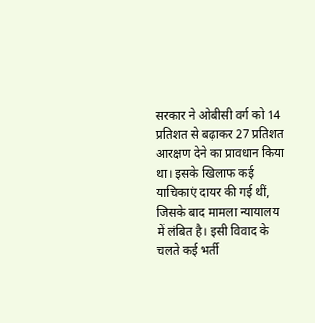सरकार ने ओबीसी वर्ग को 14 प्रतिशत से बढ़ाकर 27 प्रतिशत आरक्षण देने का प्रावधान किया था। इसके खिलाफ कई याचिकाएं दायर की गई थीं, जिसके बाद मामला न्यायालय में लंबित है। इसी विवाद के चलते कई भर्ती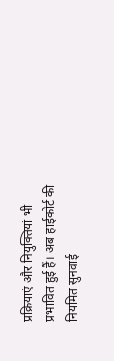प्रक्रियाएं और नियुक्तियां भी प्रभावित हुई हैं। अब हाईकोर्ट की नियमित सुनवाई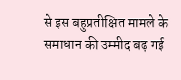से इस बहुप्रतीक्षित मामले के समाधान की उम्मीद बढ़ गई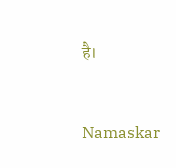है।


Namaskar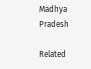Madhya Pradesh

Related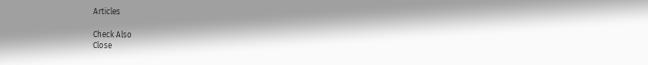Articles

Check Also
Close